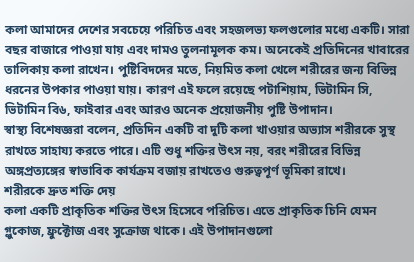কলা আমাদের দেশের সবচেয়ে পরিচিত এবং সহজলভ্য ফলগুলোর মধ্যে একটি। সারা বছর বাজারে পাওয়া যায় এবং দামও তুলনামূলক কম। অনেকেই প্রতিদিনের খাবারের তালিকায় কলা রাখেন। পুষ্টিবিদদের মতে, নিয়মিত কলা খেলে শরীরের জন্য বিভিন্ন ধরনের উপকার পাওয়া যায়। কারণ এই ফলে রয়েছে পটাশিয়াম, ভিটামিন সি, ভিটামিন বি৬, ফাইবার এবং আরও অনেক প্রয়োজনীয় পুষ্টি উপাদান।
স্বাস্থ্য বিশেষজ্ঞরা বলেন, প্রতিদিন একটি বা দুটি কলা খাওয়ার অভ্যাস শরীরকে সুস্থ রাখতে সাহায্য করতে পারে। এটি শুধু শক্তির উৎস নয়, বরং শরীরের বিভিন্ন অঙ্গপ্রত্যঙ্গের স্বাভাবিক কার্যক্রম বজায় রাখতেও গুরুত্বপূর্ণ ভূমিকা রাখে।
শরীরকে দ্রুত শক্তি দেয়
কলা একটি প্রাকৃতিক শক্তির উৎস হিসেবে পরিচিত। এতে প্রাকৃতিক চিনি যেমন গ্লুকোজ, ফ্রুক্টোজ এবং সুক্রোজ থাকে। এই উপাদানগুলো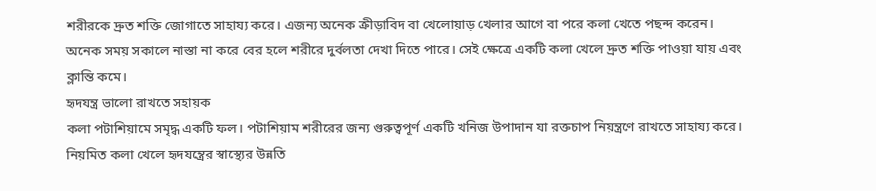শরীরকে দ্রুত শক্তি জোগাতে সাহায্য করে। এজন্য অনেক ক্রীড়াবিদ বা খেলোয়াড় খেলার আগে বা পরে কলা খেতে পছন্দ করেন।
অনেক সময় সকালে নাস্তা না করে বের হলে শরীরে দুর্বলতা দেখা দিতে পারে। সেই ক্ষেত্রে একটি কলা খেলে দ্রুত শক্তি পাওয়া যায় এবং ক্লান্তি কমে।
হৃদযন্ত্র ভালো রাখতে সহায়ক
কলা পটাশিয়ামে সমৃদ্ধ একটি ফল। পটাশিয়াম শরীরের জন্য গুরুত্বপূর্ণ একটি খনিজ উপাদান যা রক্তচাপ নিয়ন্ত্রণে রাখতে সাহায্য করে। নিয়মিত কলা খেলে হৃদযন্ত্রের স্বাস্থ্যের উন্নতি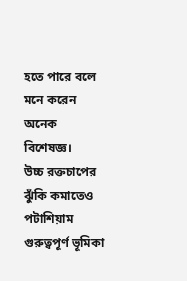হতে পারে বলে মনে করেন অনেক বিশেষজ্ঞ।
উচ্চ রক্তচাপের ঝুঁকি কমাতেও পটাশিয়াম গুরুত্বপূর্ণ ভূমিকা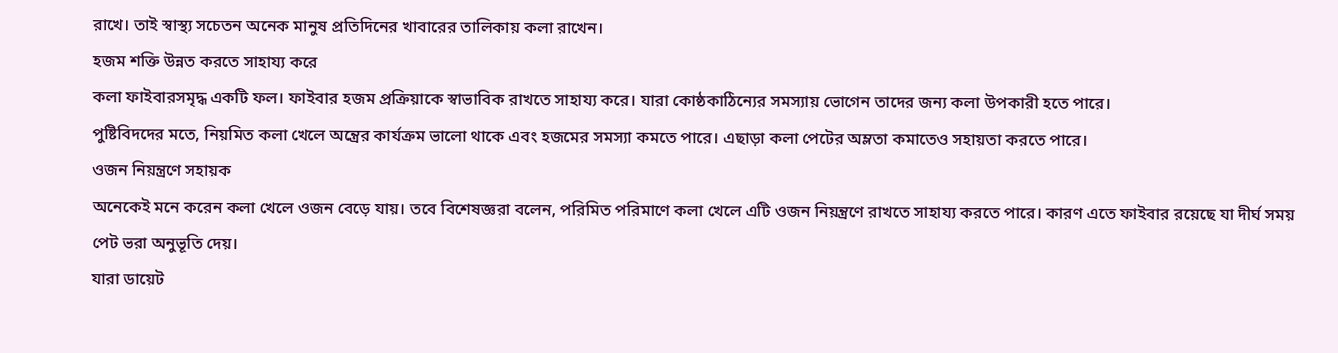রাখে। তাই স্বাস্থ্য সচেতন অনেক মানুষ প্রতিদিনের খাবারের তালিকায় কলা রাখেন।
হজম শক্তি উন্নত করতে সাহায্য করে
কলা ফাইবারসমৃদ্ধ একটি ফল। ফাইবার হজম প্রক্রিয়াকে স্বাভাবিক রাখতে সাহায্য করে। যারা কোষ্ঠকাঠিন্যের সমস্যায় ভোগেন তাদের জন্য কলা উপকারী হতে পারে।
পুষ্টিবিদদের মতে, নিয়মিত কলা খেলে অন্ত্রের কার্যক্রম ভালো থাকে এবং হজমের সমস্যা কমতে পারে। এছাড়া কলা পেটের অম্লতা কমাতেও সহায়তা করতে পারে।
ওজন নিয়ন্ত্রণে সহায়ক
অনেকেই মনে করেন কলা খেলে ওজন বেড়ে যায়। তবে বিশেষজ্ঞরা বলেন, পরিমিত পরিমাণে কলা খেলে এটি ওজন নিয়ন্ত্রণে রাখতে সাহায্য করতে পারে। কারণ এতে ফাইবার রয়েছে যা দীর্ঘ সময় পেট ভরা অনুভূতি দেয়।
যারা ডায়েট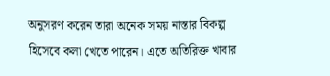অনুসরণ করেন তারা অনেক সময় নাস্তার বিকল্প হিসেবে কলা খেতে পারেন। এতে অতিরিক্ত খাবার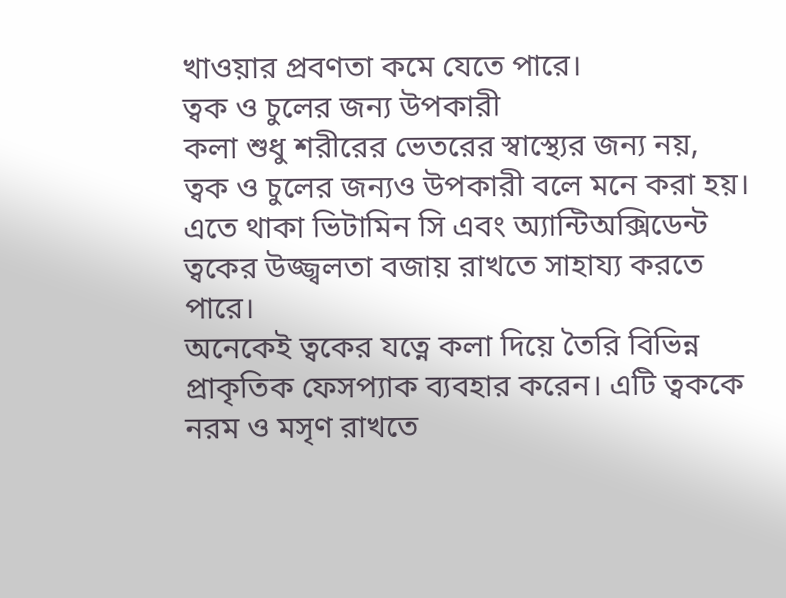খাওয়ার প্রবণতা কমে যেতে পারে।
ত্বক ও চুলের জন্য উপকারী
কলা শুধু শরীরের ভেতরের স্বাস্থ্যের জন্য নয়, ত্বক ও চুলের জন্যও উপকারী বলে মনে করা হয়। এতে থাকা ভিটামিন সি এবং অ্যান্টিঅক্সিডেন্ট ত্বকের উজ্জ্বলতা বজায় রাখতে সাহায্য করতে পারে।
অনেকেই ত্বকের যত্নে কলা দিয়ে তৈরি বিভিন্ন প্রাকৃতিক ফেসপ্যাক ব্যবহার করেন। এটি ত্বককে নরম ও মসৃণ রাখতে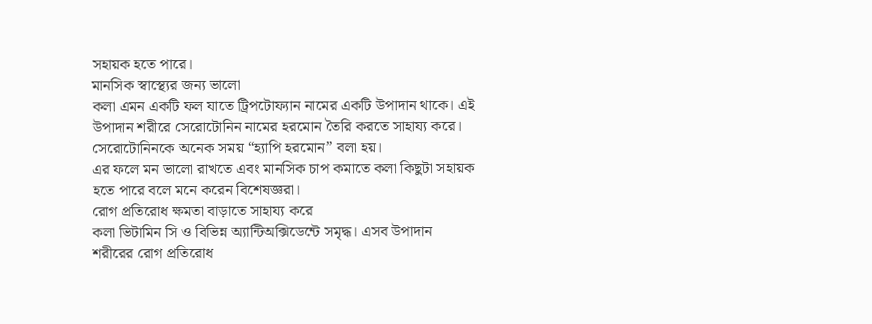সহায়ক হতে পারে।
মানসিক স্বাস্থ্যের জন্য ভালো
কলা এমন একটি ফল যাতে ট্রিপটোফ্যান নামের একটি উপাদান থাকে। এই উপাদান শরীরে সেরোটোনিন নামের হরমোন তৈরি করতে সাহায্য করে। সেরোটোনিনকে অনেক সময় “হ্যাপি হরমোন” বলা হয়।
এর ফলে মন ভালো রাখতে এবং মানসিক চাপ কমাতে কলা কিছুটা সহায়ক হতে পারে বলে মনে করেন বিশেষজ্ঞরা।
রোগ প্রতিরোধ ক্ষমতা বাড়াতে সাহায্য করে
কলা ভিটামিন সি ও বিভিন্ন অ্যান্টিঅক্সিডেন্টে সমৃদ্ধ। এসব উপাদান শরীরের রোগ প্রতিরোধ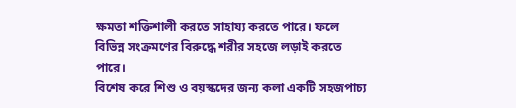ক্ষমতা শক্তিশালী করতে সাহায্য করতে পারে। ফলে বিভিন্ন সংক্রমণের বিরুদ্ধে শরীর সহজে লড়াই করতে পারে।
বিশেষ করে শিশু ও বয়স্কদের জন্য কলা একটি সহজপাচ্য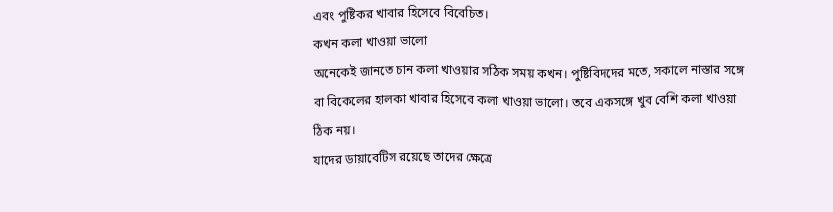এবং পুষ্টিকর খাবার হিসেবে বিবেচিত।
কখন কলা খাওয়া ভালো
অনেকেই জানতে চান কলা খাওয়ার সঠিক সময় কখন। পুষ্টিবিদদের মতে, সকালে নাস্তার সঙ্গে বা বিকেলের হালকা খাবার হিসেবে কলা খাওয়া ভালো। তবে একসঙ্গে খুব বেশি কলা খাওয়া ঠিক নয়।
যাদের ডায়াবেটিস রয়েছে তাদের ক্ষেত্রে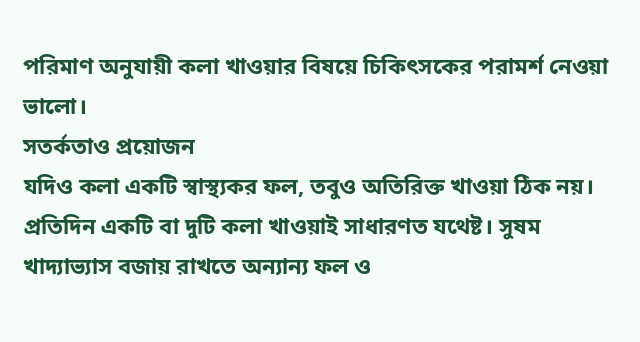পরিমাণ অনুযায়ী কলা খাওয়ার বিষয়ে চিকিৎসকের পরামর্শ নেওয়া ভালো।
সতর্কতাও প্রয়োজন
যদিও কলা একটি স্বাস্থ্যকর ফল, তবুও অতিরিক্ত খাওয়া ঠিক নয়। প্রতিদিন একটি বা দুটি কলা খাওয়াই সাধারণত যথেষ্ট। সুষম খাদ্যাভ্যাস বজায় রাখতে অন্যান্য ফল ও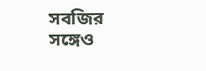সবজির সঙ্গেও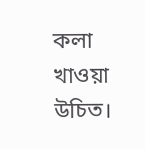কলা খাওয়া উচিত।